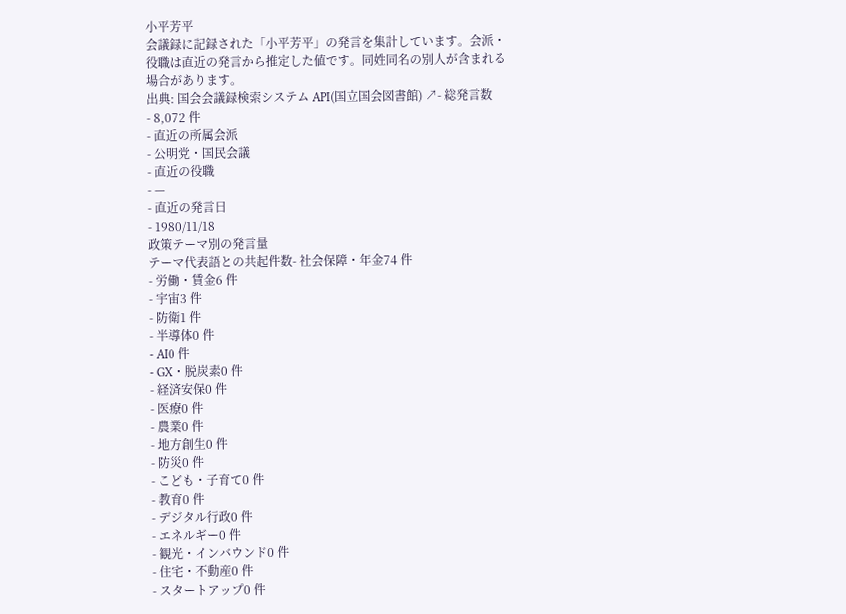小平芳平
会議録に記録された「小平芳平」の発言を集計しています。会派・役職は直近の発言から推定した値です。同姓同名の別人が含まれる場合があります。
出典: 国会会議録検索システム API(国立国会図書館) ↗- 総発言数
- 8,072 件
- 直近の所属会派
- 公明党・国民会議
- 直近の役職
- —
- 直近の発言日
- 1980/11/18
政策テーマ別の発言量
テーマ代表語との共起件数- 社会保障・年金74 件
- 労働・賃金6 件
- 宇宙3 件
- 防衛1 件
- 半導体0 件
- AI0 件
- GX・脱炭素0 件
- 経済安保0 件
- 医療0 件
- 農業0 件
- 地方創生0 件
- 防災0 件
- こども・子育て0 件
- 教育0 件
- デジタル行政0 件
- エネルギー0 件
- 観光・インバウンド0 件
- 住宅・不動産0 件
- スタートアップ0 件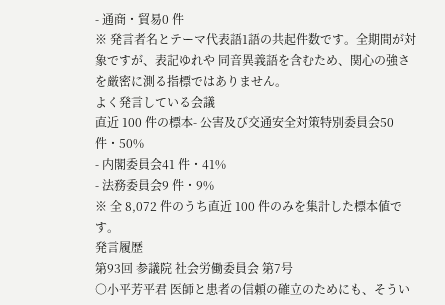- 通商・貿易0 件
※ 発言者名とテーマ代表語1語の共起件数です。全期間が対象ですが、表記ゆれや 同音異義語を含むため、関心の強さを厳密に測る指標ではありません。
よく発言している会議
直近 100 件の標本- 公害及び交通安全対策特別委員会50 件・50%
- 内閣委員会41 件・41%
- 法務委員会9 件・9%
※ 全 8,072 件のうち直近 100 件のみを集計した標本値です。
発言履歴
第93回 参議院 社会労働委員会 第7号
○小平芳平君 医師と患者の信頼の確立のためにも、そうい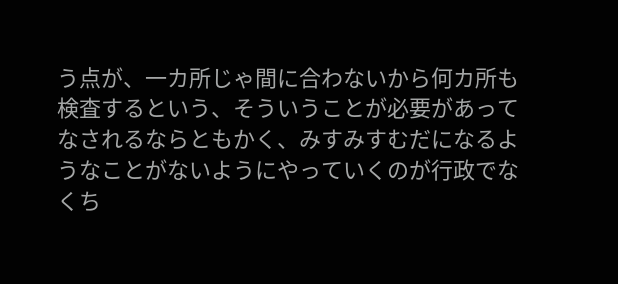う点が、一カ所じゃ間に合わないから何カ所も検査するという、そういうことが必要があってなされるならともかく、みすみすむだになるようなことがないようにやっていくのが行政でなくち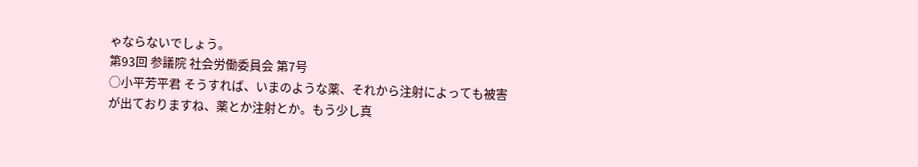ゃならないでしょう。
第93回 参議院 社会労働委員会 第7号
○小平芳平君 そうすれば、いまのような薬、それから注射によっても被害が出ておりますね、薬とか注射とか。もう少し真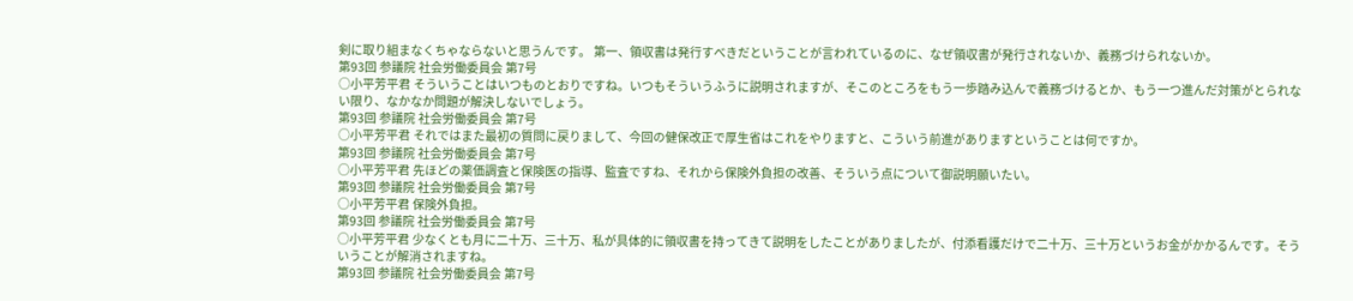剣に取り組まなくちゃならないと思うんです。 第一、領収書は発行すべきだということが言われているのに、なぜ領収書が発行されないか、義務づけられないか。
第93回 参議院 社会労働委員会 第7号
○小平芳平君 そういうことはいつものとおりですね。いつもそういうふうに説明されますが、そこのところをもう一歩踏み込んで義務づけるとか、もう一つ進んだ対策がとられない限り、なかなか問題が解決しないでしょう。
第93回 参議院 社会労働委員会 第7号
○小平芳平君 それではまた最初の質問に戻りまして、今回の健保改正で厚生省はこれをやりますと、こういう前進がありますということは何ですか。
第93回 参議院 社会労働委員会 第7号
○小平芳平君 先ほどの薬価調査と保険医の指導、監査ですね、それから保険外負担の改善、そういう点について御説明願いたい。
第93回 参議院 社会労働委員会 第7号
○小平芳平君 保険外負担。
第93回 参議院 社会労働委員会 第7号
○小平芳平君 少なくとも月に二十万、三十万、私が具体的に領収書を持ってきて説明をしたことがありましたが、付添看護だけで二十万、三十万というお金がかかるんです。そういうことが解消されますね。
第93回 参議院 社会労働委員会 第7号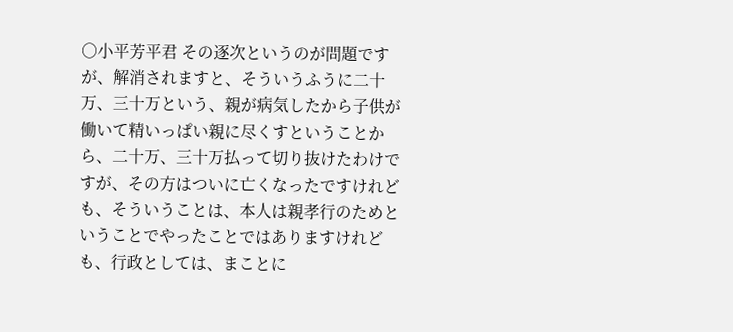○小平芳平君 その逐次というのが問題ですが、解消されますと、そういうふうに二十万、三十万という、親が病気したから子供が働いて精いっぱい親に尽くすということから、二十万、三十万払って切り抜けたわけですが、その方はついに亡くなったですけれども、そういうことは、本人は親孝行のためということでやったことではありますけれども、行政としては、まことに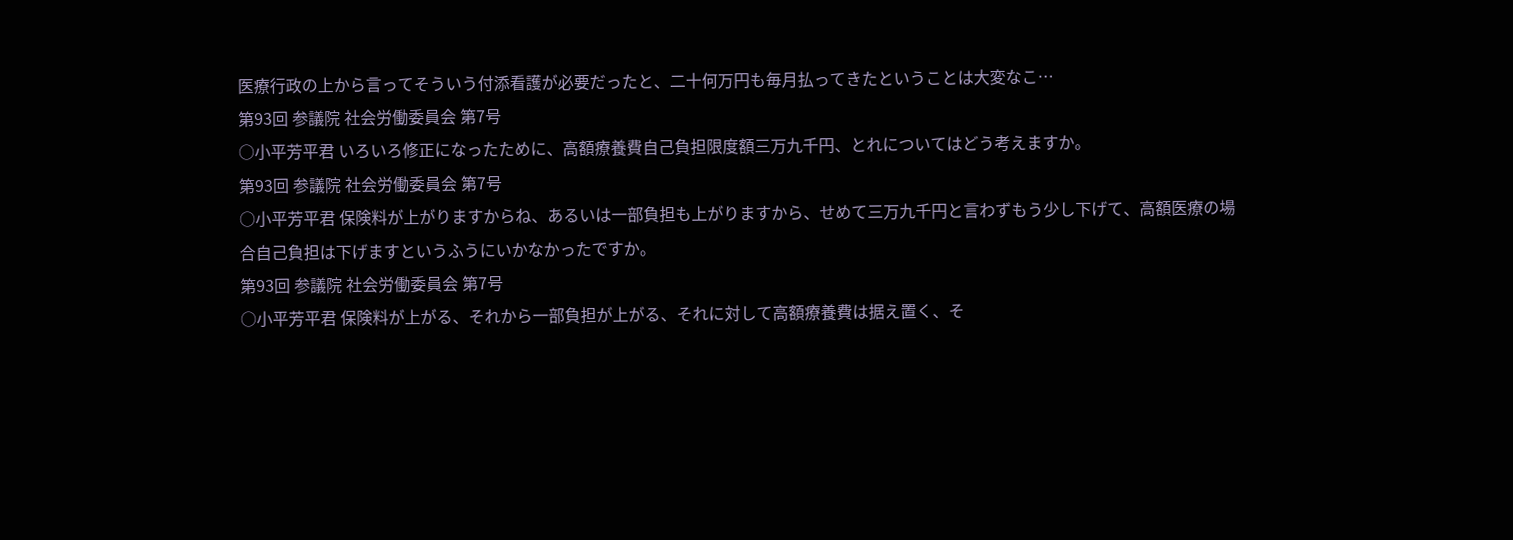医療行政の上から言ってそういう付添看護が必要だったと、二十何万円も毎月払ってきたということは大変なこ…
第93回 参議院 社会労働委員会 第7号
○小平芳平君 いろいろ修正になったために、高額療養費自己負担限度額三万九千円、とれについてはどう考えますか。
第93回 参議院 社会労働委員会 第7号
○小平芳平君 保険料が上がりますからね、あるいは一部負担も上がりますから、せめて三万九千円と言わずもう少し下げて、高額医療の場合自己負担は下げますというふうにいかなかったですか。
第93回 参議院 社会労働委員会 第7号
○小平芳平君 保険料が上がる、それから一部負担が上がる、それに対して高額療養費は据え置く、そ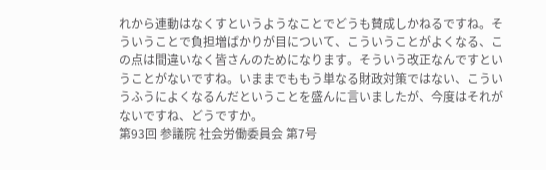れから連動はなくすというようなことでどうも賛成しかねるですね。そういうことで負担増ばかりが目について、こういうことがよくなる、この点は間違いなく皆さんのためになります。そういう改正なんですということがないですね。いままでももう単なる財政対策ではない、こういうふうによくなるんだということを盛んに言いましたが、今度はそれがないですね、どうですか。
第93回 参議院 社会労働委員会 第7号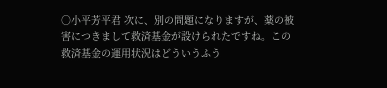○小平芳平君 次に、別の問題になりますが、薬の被害につきまして救済基金が設けられたですね。この救済基金の運用状況はどういうふう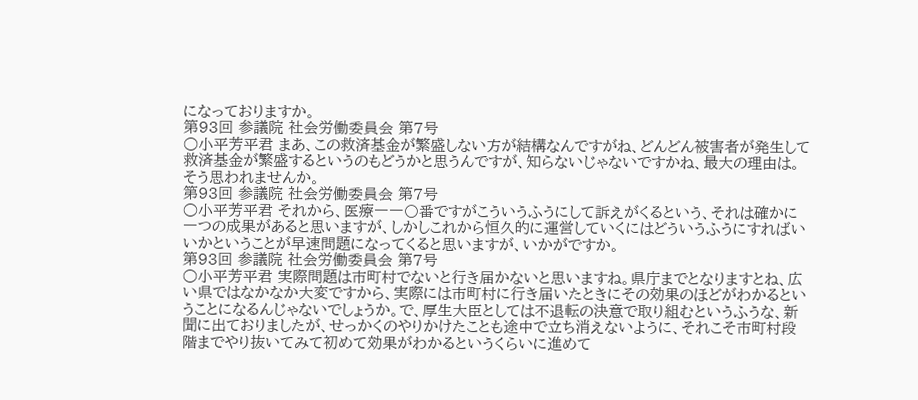になっておりますか。
第93回 参議院 社会労働委員会 第7号
○小平芳平君 まあ、この救済基金が繁盛しない方が結構なんですがね、どんどん被害者が発生して救済基金が繁盛するというのもどうかと思うんですが、知らないじゃないですかね、最大の理由は。そう思われませんか。
第93回 参議院 社会労働委員会 第7号
○小平芳平君 それから、医療一一〇番ですがこういうふうにして訴えがくるという、それは確かに一つの成果があると思いますが、しかしこれから恒久的に運営していくにはどういうふうにすればいいかということが早速問題になってくると思いますが、いかがですか。
第93回 参議院 社会労働委員会 第7号
○小平芳平君 実際問題は市町村でないと行き届かないと思いますね。県庁までとなりますとね、広い県ではなかなか大変ですから、実際には市町村に行き届いたときにその効果のほどがわかるということになるんじゃないでしょうか。で、厚生大臣としては不退転の決意で取り組むというふうな、新聞に出ておりましたが、せっかくのやりかけたことも途中で立ち消えないように、それこそ市町村段階までやり抜いてみて初めて効果がわかるというくらいに進めて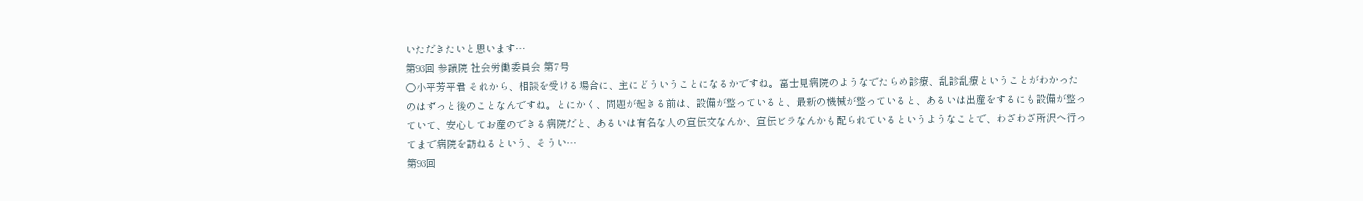いただきたいと思います…
第93回 参議院 社会労働委員会 第7号
○小平芳平君 それから、相談を受ける場合に、主にどういうことになるかですね。富士見病院のようなでたらめ診療、乱診乱療ということがわかったのはずっと後のことなんですね。とにかく、問題が起きる前は、設備が整っていると、最新の機械が整っていると、あるいは出産をするにも設備が整っていて、安心してお産のできる病院だと、あるいは有名な人の宣伝文なんか、宣伝ビラなんかも配られているというようなことで、わざわざ所沢へ行ってまで病院を訪ねるという、そうい…
第93回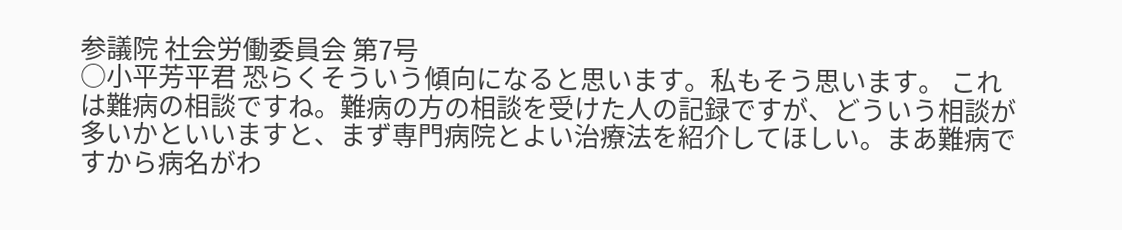参議院 社会労働委員会 第7号
○小平芳平君 恐らくそういう傾向になると思います。私もそう思います。 これは難病の相談ですね。難病の方の相談を受けた人の記録ですが、どういう相談が多いかといいますと、まず専門病院とよい治療法を紹介してほしい。まあ難病ですから病名がわ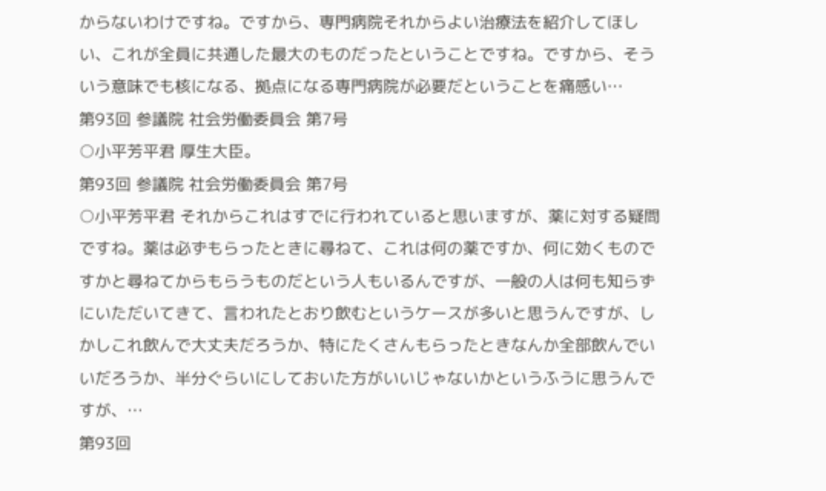からないわけですね。ですから、専門病院それからよい治療法を紹介してほしい、これが全員に共通した最大のものだったということですね。ですから、そういう意味でも核になる、拠点になる専門病院が必要だということを痛感い…
第93回 参議院 社会労働委員会 第7号
○小平芳平君 厚生大臣。
第93回 参議院 社会労働委員会 第7号
○小平芳平君 それからこれはすでに行われていると思いますが、薬に対する疑問ですね。薬は必ずもらったときに尋ねて、これは何の薬ですか、何に効くものですかと尋ねてからもらうものだという人もいるんですが、一般の人は何も知らずにいただいてきて、言われたとおり飲むというケースが多いと思うんですが、しかしこれ飲んで大丈夫だろうか、特にたくさんもらったときなんか全部飲んでいいだろうか、半分ぐらいにしておいた方がいいじゃないかというふうに思うんですが、…
第93回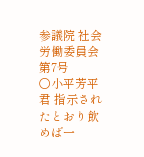参議院 社会労働委員会 第7号
○小平芳平君 指示されたとおり飲めば一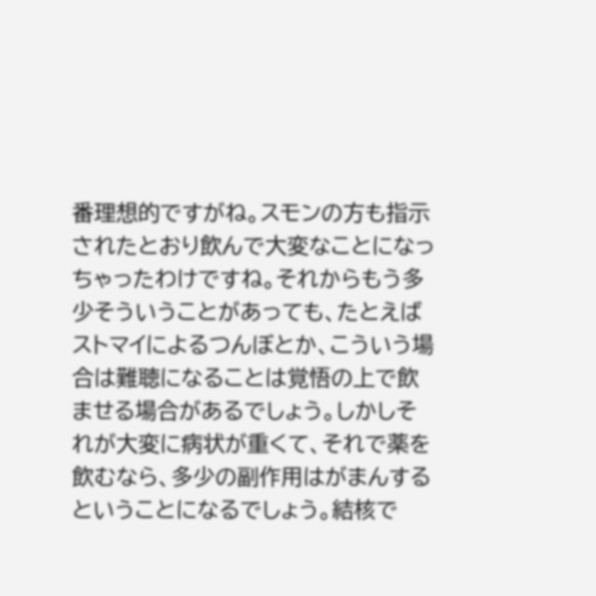番理想的ですがね。スモンの方も指示されたとおり飲んで大変なことになっちゃったわけですね。それからもう多少そういうことがあっても、たとえばストマイによるつんぼとか、こういう場合は難聴になることは覚悟の上で飲ませる場合があるでしょう。しかしそれが大変に病状が重くて、それで薬を飲むなら、多少の副作用はがまんするということになるでしょう。結核で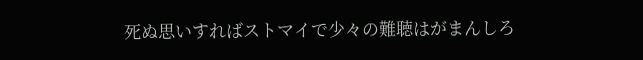死ぬ思いすればストマイで少々の難聴はがまんしろ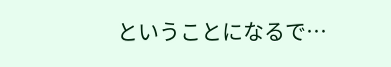ということになるで…